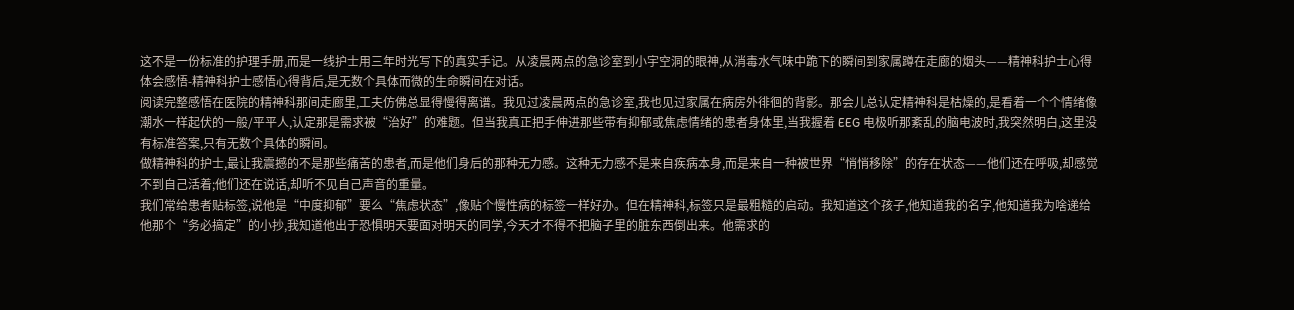这不是一份标准的护理手册,而是一线护士用三年时光写下的真实手记。从凌晨两点的急诊室到小宇空洞的眼神,从消毒水气味中跪下的瞬间到家属蹲在走廊的烟头——精神科护士心得体会感悟-精神科护士感悟心得背后,是无数个具体而微的生命瞬间在对话。
阅读完整感悟在医院的精神科那间走廊里,工夫仿佛总显得慢得离谱。我见过凌晨两点的急诊室,我也见过家属在病房外徘徊的背影。那会儿总认定精神科是枯燥的,是看着一个个情绪像潮水一样起伏的一般/平平人,认定那是需求被“治好”的难题。但当我真正把手伸进那些带有抑郁或焦虑情绪的患者身体里,当我握着 EEG 电极听那紊乱的脑电波时,我突然明白,这里没有标准答案,只有无数个具体的瞬间。
做精神科的护士,最让我震撼的不是那些痛苦的患者,而是他们身后的那种无力感。这种无力感不是来自疾病本身,而是来自一种被世界“悄悄移除”的存在状态——他们还在呼吸,却感觉不到自己活着;他们还在说话,却听不见自己声音的重量。
我们常给患者贴标签,说他是“中度抑郁”要么“焦虑状态”,像贴个慢性病的标签一样好办。但在精神科,标签只是最粗糙的启动。我知道这个孩子,他知道我的名字,他知道我为啥递给他那个“务必搞定”的小抄,我知道他出于恐惧明天要面对明天的同学,今天才不得不把脑子里的脏东西倒出来。他需求的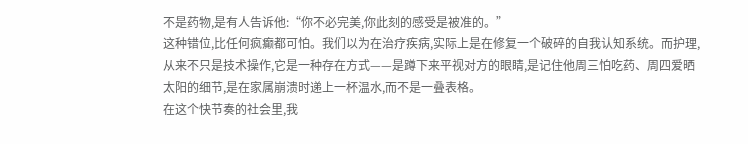不是药物,是有人告诉他:“你不必完美,你此刻的感受是被准的。”
这种错位,比任何疯癫都可怕。我们以为在治疗疾病,实际上是在修复一个破碎的自我认知系统。而护理,从来不只是技术操作,它是一种存在方式——是蹲下来平视对方的眼睛,是记住他周三怕吃药、周四爱晒太阳的细节,是在家属崩溃时递上一杯温水,而不是一叠表格。
在这个快节奏的社会里,我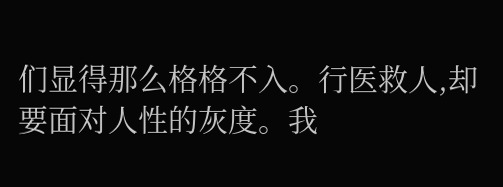们显得那么格格不入。行医救人,却要面对人性的灰度。我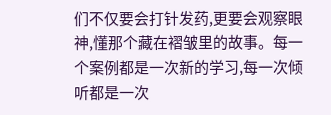们不仅要会打针发药,更要会观察眼神,懂那个藏在褶皱里的故事。每一个案例都是一次新的学习,每一次倾听都是一次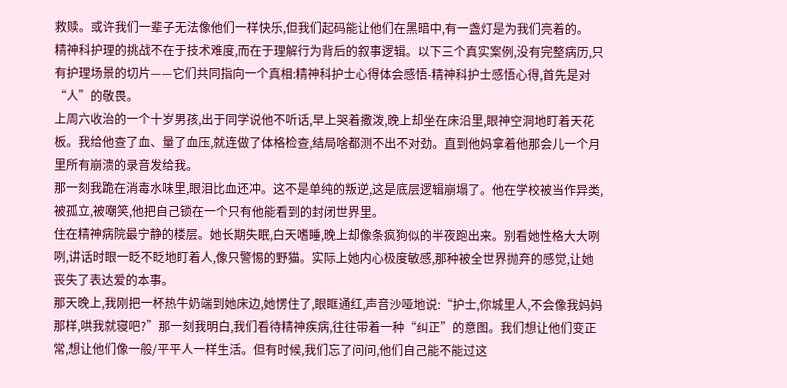救赎。或许我们一辈子无法像他们一样快乐,但我们起码能让他们在黑暗中,有一盏灯是为我们亮着的。
精神科护理的挑战不在于技术难度,而在于理解行为背后的叙事逻辑。以下三个真实案例,没有完整病历,只有护理场景的切片——它们共同指向一个真相:精神科护士心得体会感悟-精神科护士感悟心得,首先是对“人”的敬畏。
上周六收治的一个十岁男孩,出于同学说他不听话,早上哭着撒泼,晚上却坐在床沿里,眼神空洞地盯着天花板。我给他查了血、量了血压,就连做了体格检查,结局啥都测不出不对劲。直到他妈拿着他那会儿一个月里所有崩溃的录音发给我。
那一刻我跪在消毒水味里,眼泪比血还冲。这不是单纯的叛逆,这是底层逻辑崩塌了。他在学校被当作异类,被孤立,被嘲笑,他把自己锁在一个只有他能看到的封闭世界里。
住在精神病院最宁静的楼层。她长期失眠,白天嗜睡,晚上却像条疯狗似的半夜跑出来。别看她性格大大咧咧,讲话时眼一眨不眨地盯着人,像只警惕的野猫。实际上她内心极度敏感,那种被全世界抛弃的感觉,让她丧失了表达爱的本事。
那天晚上,我刚把一杯热牛奶端到她床边,她愣住了,眼眶通红,声音沙哑地说:“护士,你城里人,不会像我妈妈那样,哄我就寝吧?”那一刻我明白,我们看待精神疾病,往往带着一种“纠正”的意图。我们想让他们变正常,想让他们像一般/平平人一样生活。但有时候,我们忘了问问,他们自己能不能过这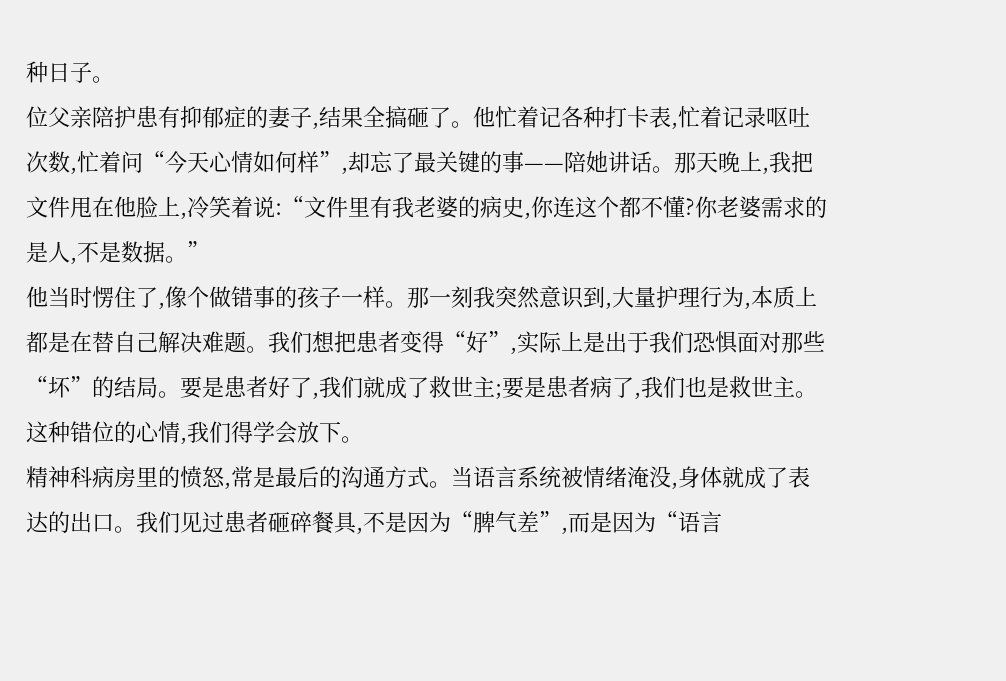种日子。
位父亲陪护患有抑郁症的妻子,结果全搞砸了。他忙着记各种打卡表,忙着记录呕吐次数,忙着问“今天心情如何样”,却忘了最关键的事——陪她讲话。那天晚上,我把文件甩在他脸上,冷笑着说:“文件里有我老婆的病史,你连这个都不懂?你老婆需求的是人,不是数据。”
他当时愣住了,像个做错事的孩子一样。那一刻我突然意识到,大量护理行为,本质上都是在替自己解决难题。我们想把患者变得“好”,实际上是出于我们恐惧面对那些“坏”的结局。要是患者好了,我们就成了救世主;要是患者病了,我们也是救世主。这种错位的心情,我们得学会放下。
精神科病房里的愤怒,常是最后的沟通方式。当语言系统被情绪淹没,身体就成了表达的出口。我们见过患者砸碎餐具,不是因为“脾气差”,而是因为“语言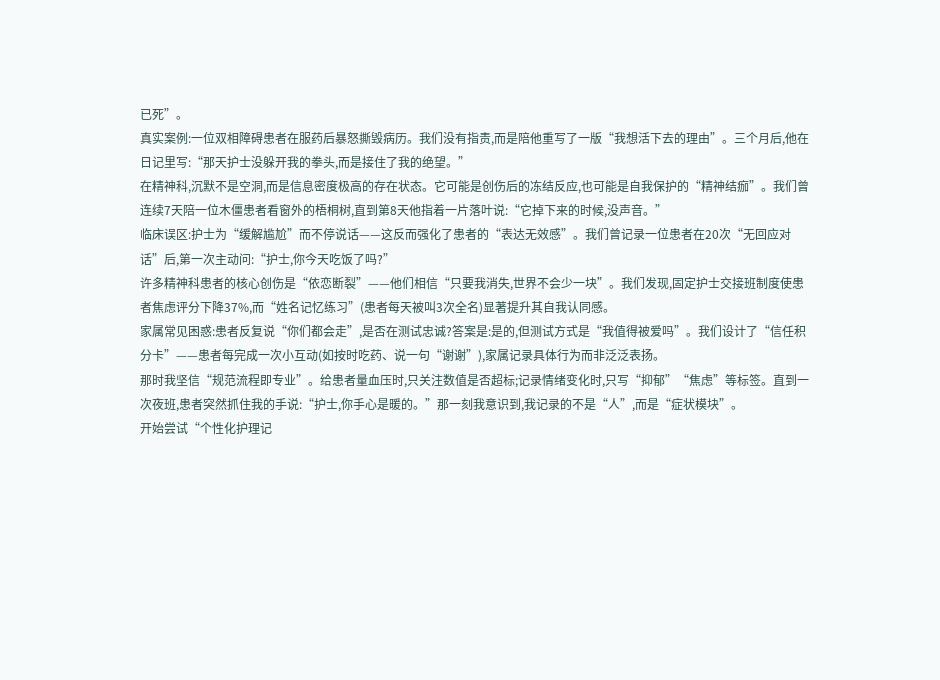已死”。
真实案例:一位双相障碍患者在服药后暴怒撕毁病历。我们没有指责,而是陪他重写了一版“我想活下去的理由”。三个月后,他在日记里写:“那天护士没躲开我的拳头,而是接住了我的绝望。”
在精神科,沉默不是空洞,而是信息密度极高的存在状态。它可能是创伤后的冻结反应,也可能是自我保护的“精神结痂”。我们曾连续7天陪一位木僵患者看窗外的梧桐树,直到第8天他指着一片落叶说:“它掉下来的时候,没声音。”
临床误区:护士为“缓解尴尬”而不停说话——这反而强化了患者的“表达无效感”。我们曾记录一位患者在20次“无回应对话”后,第一次主动问:“护士,你今天吃饭了吗?”
许多精神科患者的核心创伤是“依恋断裂”——他们相信“只要我消失,世界不会少一块”。我们发现,固定护士交接班制度使患者焦虑评分下降37%,而“姓名记忆练习”(患者每天被叫3次全名)显著提升其自我认同感。
家属常见困惑:患者反复说“你们都会走”,是否在测试忠诚?答案是:是的,但测试方式是“我值得被爱吗”。我们设计了“信任积分卡”——患者每完成一次小互动(如按时吃药、说一句“谢谢”),家属记录具体行为而非泛泛表扬。
那时我坚信“规范流程即专业”。给患者量血压时,只关注数值是否超标;记录情绪变化时,只写“抑郁”“焦虑”等标签。直到一次夜班,患者突然抓住我的手说:“护士,你手心是暖的。”那一刻我意识到,我记录的不是“人”,而是“症状模块”。
开始尝试“个性化护理记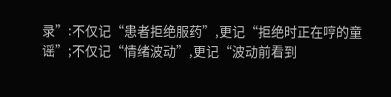录”:不仅记“患者拒绝服药”,更记“拒绝时正在哼的童谣”;不仅记“情绪波动”,更记“波动前看到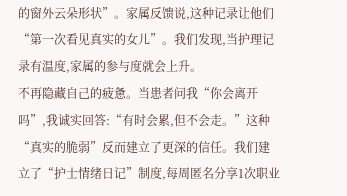的窗外云朵形状”。家属反馈说,这种记录让他们“第一次看见真实的女儿”。我们发现,当护理记录有温度,家属的参与度就会上升。
不再隐藏自己的疲惫。当患者问我“你会离开吗”,我诚实回答:“有时会累,但不会走。”这种“真实的脆弱”反而建立了更深的信任。我们建立了“护士情绪日记”制度,每周匿名分享1次职业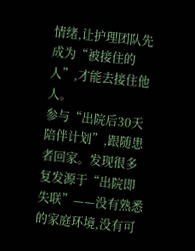情绪,让护理团队先成为“被接住的人”,才能去接住他人。
参与“出院后30天陪伴计划”,跟随患者回家。发现很多复发源于“出院即失联”——没有熟悉的家庭环境,没有可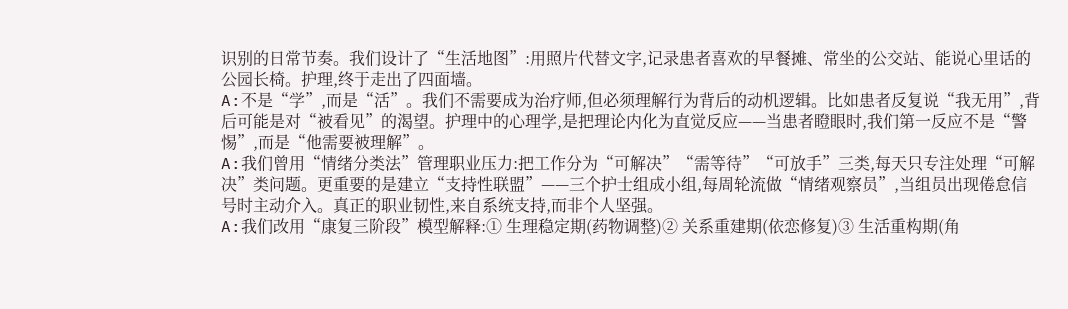识别的日常节奏。我们设计了“生活地图”:用照片代替文字,记录患者喜欢的早餐摊、常坐的公交站、能说心里话的公园长椅。护理,终于走出了四面墙。
A:不是“学”,而是“活”。我们不需要成为治疗师,但必须理解行为背后的动机逻辑。比如患者反复说“我无用”,背后可能是对“被看见”的渴望。护理中的心理学,是把理论内化为直觉反应——当患者瞪眼时,我们第一反应不是“警惕”,而是“他需要被理解”。
A:我们曾用“情绪分类法”管理职业压力:把工作分为“可解决”“需等待”“可放手”三类,每天只专注处理“可解决”类问题。更重要的是建立“支持性联盟”——三个护士组成小组,每周轮流做“情绪观察员”,当组员出现倦怠信号时主动介入。真正的职业韧性,来自系统支持,而非个人坚强。
A:我们改用“康复三阶段”模型解释:① 生理稳定期(药物调整)② 关系重建期(依恋修复)③ 生活重构期(角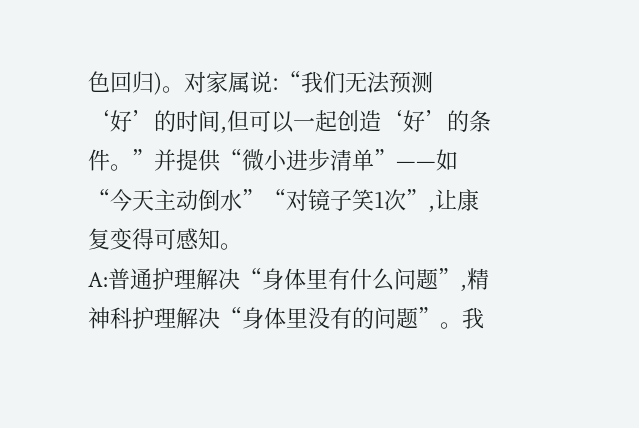色回归)。对家属说:“我们无法预测‘好’的时间,但可以一起创造‘好’的条件。”并提供“微小进步清单”——如“今天主动倒水”“对镜子笑1次”,让康复变得可感知。
A:普通护理解决“身体里有什么问题”,精神科护理解决“身体里没有的问题”。我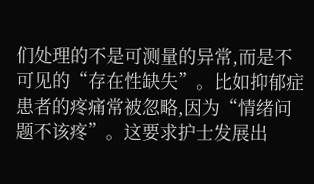们处理的不是可测量的异常,而是不可见的“存在性缺失”。比如抑郁症患者的疼痛常被忽略,因为“情绪问题不该疼”。这要求护士发展出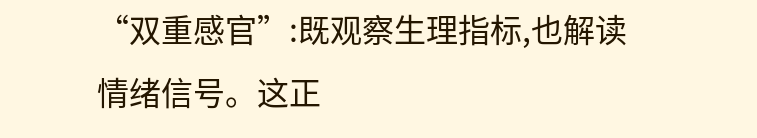“双重感官”:既观察生理指标,也解读情绪信号。这正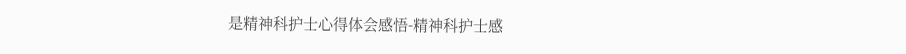是精神科护士心得体会感悟-精神科护士感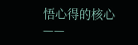悟心得的核心——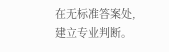在无标准答案处,建立专业判断。